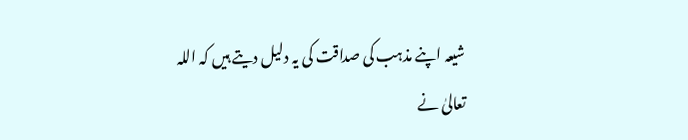شیعہ اپنے مذہب کی صداقت کی یہ دلیل دیتے ہیں کہ اللہ تعالیٰ نے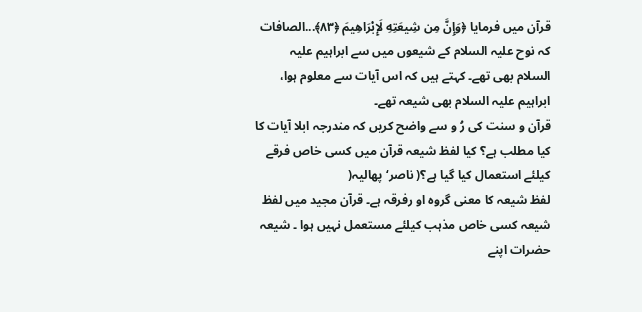قرآن میں فرمایا ﴿وَإِنَّ مِن شِيعَتِهِ لَإِبْرَاهِيمَ ﴿٨٣﴾...الصافات کہ نوح علیہ السلام کے شیعوں میں سے ابراہیم علیہ السلام بھی تھے۔ کہتے ہیں کہ اس آیات سے معلوم ہوا، ابراہیم علیہ السلام بھی شیعہ تھے۔
قرآن و سنت کی رُ و سے واضح کریں کہ مندرجہ ابلا آیات کا کیا مطلب ہے؟ کیا لفظ شیعہ قرآن میں کسی خاص فرقے کیلئے استعمال کیا گیا ہے؟( ناصر‘ پھالیہ(
لفظ شیعہ کا معنی گروہ او رفرقہ ہے۔ قرآن مجید میں لفظ شیعہ کسی خاص مذہب کیلئے مستعمل نہیں ہوا ۔ شیعہ حضرات اپنے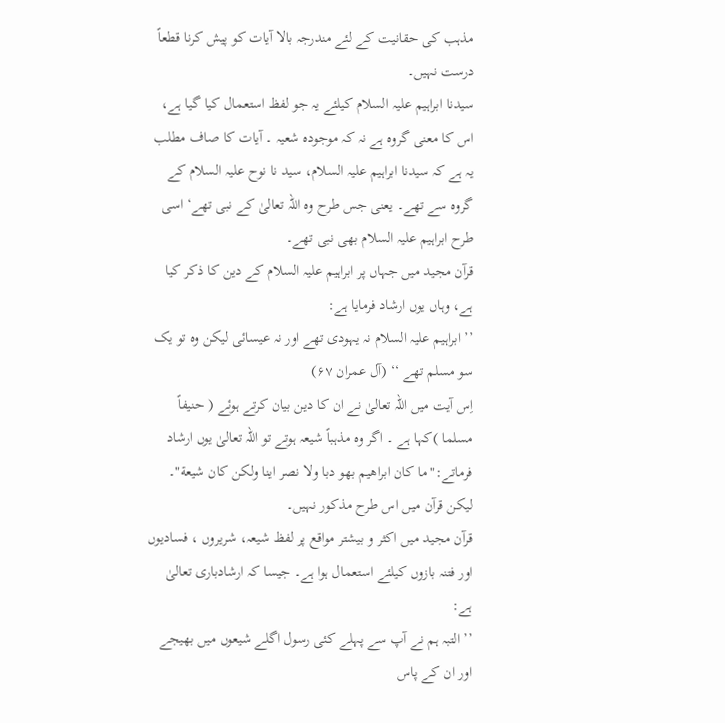مذہب کی حقانیت کے لئے مندرجہ بالا آیات کو پیش کرنا قطعاً درست نہیں۔
سیدنا ابراہیم علیہ السلام کیلئے یہ جو لفظ استعمال کیا گیا ہے، اس کا معنی گروہ ہے نہ کہ موجودہ شعیہ ۔ آیات کا صاف مطلب یہ ہے کہ سیدنا ابراہیم علیہ السلام، سید نا نوح علیہ السلام کے گروہ سے تھے۔ یعنی جس طرح وہ اللہ تعالیٰ کے نبی تھے‘ اسی طرح ابراہیم علیہ السلام بھی نبی تھے۔
قرآن مجید میں جہاں پر ابراہیم علیہ السلام کے دین کا ذکر کیا ہے، وہاں یوں ارشاد فرمایا ہے:
’’ ابراہیم علیہ السلام نہ یہودی تھے اور نہ عیسائی لیکن وہ تو یک سو مسلم تھے ‘‘ (آل عمران ۶۷)
اِس آیت میں اللہ تعالیٰ نے ان کا دین بیان کرتے ہوئے ( حنیفاً مسلما )کہا ہے ۔ اگر وہ مذہباً شیعہ ہوتے تو اللہ تعالیٰ یوں ارشاد فرماتے:"ما کان ابراھیم بھو دبا ولا نصر اینا ولکن کان شیعة"۔ لیکن قرآن میں اس طرح مذکور نہیں۔
قرآن مجید میں اکثر و بیشتر مواقع پر لفظ شیعہ، شریروں ، فسادیوں اور فتنہ بازوں کیلئے استعمال ہوا ہے۔ جیسا کہ ارشادباری تعالیٰ ہے:
’’ التبہ ہم نے آپ سے پہلے کئی رسول اگلے شیعوں میں بھیجے اور ان کے پاس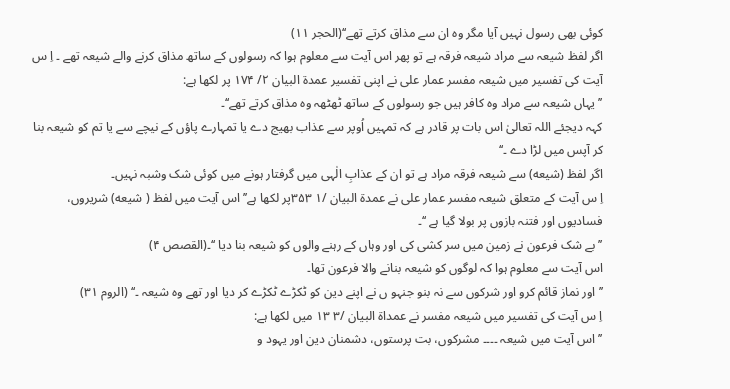کوئی بھی رسول نہیں آیا مگر وہ ان سے مذاق کرتے تھے‘‘(الحجر ۱۱)
اگر لفظ شیعہ سے مراد شیعہ فرقہ ہے تو پھر اس آیت سے معلوم ہوا کہ رسولوں کے ساتھ مذاق کرنے والے شیعہ تھے ۔ اِ س آیت کی تفسیر میں شیعہ مفسر عمار علی نے اپنی تفسیر عمدۃ البیان ۲/ ۱۷۴ پر لکھا ہے:
’’ یہاں شیعہ سے مراد وہ کافر ہیں جو رسولوں کے ساتھ ٹھٹھہ وہ مذاق کرتے تھے‘‘۔
کہہ دیجئے اللہ تعالیٰ اس بات پر قادر ہے کہ تمہیں اُوپر سے عذاب بھیج دے یا تمہارے پاؤں کے نیچے سے یا تم کو شیعہ بنا کر آپس میں لڑا دے ۔‘‘
اگر لفظ (شیعه) سے شیعہ فرقہ مراد ہے تو ان کے عذابِ الٰہی میں گرفتار ہونے میں کوئی شک وشبہ نہیں۔
اِ س آیت کے متعلق شیعہ مفسر عمار علی نے عمدۃ البیان /۱ ۳۵۳پر لکھا ہے’’ اس آیت میں لفظ ( شیعه) شریروں، فسادیوں اور فتنہ بازوں پر بولا گیا ہے ‘‘۔
’’ بے شک فرعون نے زمین میں سر کشی کی اور وہاں کے رہنے والوں کو شیعہ بنا دیا ‘‘۔(القصص ۴)
اس آیت سے معلوم ہوا کہ لوگوں کو شیعہ بنانے والا فرعون تھا۔
’’ اور نماز قائم کرو اور شرکوں سے نہ بنو جنہو ں نے اپنے دین کو ٹکڑے ٹکڑے کر دیا اور تھے وہ شیعہ ۔‘‘ (الروم ۳۱)
اِ س آیت کی تفسیر میں شیعہ مفسر نے عمداۃ البیان /۳ ۱۳ میں لکھا ہے:
’’ اس آیت میں شیعہ ۔۔۔۔ مشرکوں، بت پرستوں، دشمنان دین اور یہود و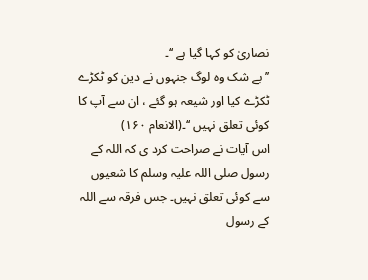نصاریٰ کو کہا گیا ہے ‘‘۔
’’ بے شک وہ لوگ جنہوں نے دین کو ٹکڑے ٹکڑے کیا اور شیعہ ہو گئے ، ان سے آپ کا کوئی تعلق نہیں ‘‘۔(الانعام ۱۶۰)
اس آیات نے صراحت کرد ی کہ اللہ کے رسول صلی اللہ علیہ وسلم کا شعیوں سے کوئی تعلق نہیں۔ جس فرقہ سے اللہ کے رسول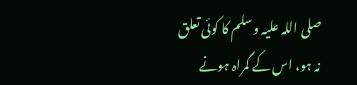صلی اللہ علیہ وسلم کا کوئی تعلق نہ ہو، اس کے گمراہ ہونے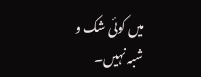میں کوئی شک و شبہ نہیں۔